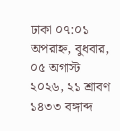ঢাকা ০৭:০১ অপরাহ্ন, বুধবার, ০৫ অগাস্ট ২০২৬, ২১ শ্রাবণ ১৪৩৩ বঙ্গাব্দ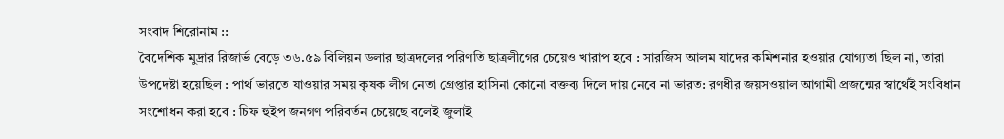সংবাদ শিরোনাম ::
বৈদেশিক মুদ্রার রিজার্ভ বেড়ে ৩৬.৫৯ বিলিয়ন ডলার ছাত্রদলের পরিণতি ছাত্রলীগের চেয়েও খারাপ হবে : সারজিস আলম যাদের কমিশনার হওয়ার যোগ্যতা ছিল না, তারা উপদেষ্টা হয়েছিল : পার্থ ভারতে যাওয়ার সময় কৃষক লীগ নেতা গ্রেপ্তার হাসিনা কোনো বক্তব্য দিলে দায় নেবে না ভারত: রণধীর জয়সওয়াল আগামী প্রজন্মের স্বার্থেই সংবিধান সংশোধন করা হবে : চিফ হুইপ জনগণ পরিবর্তন চেয়েছে বলেই জুলাই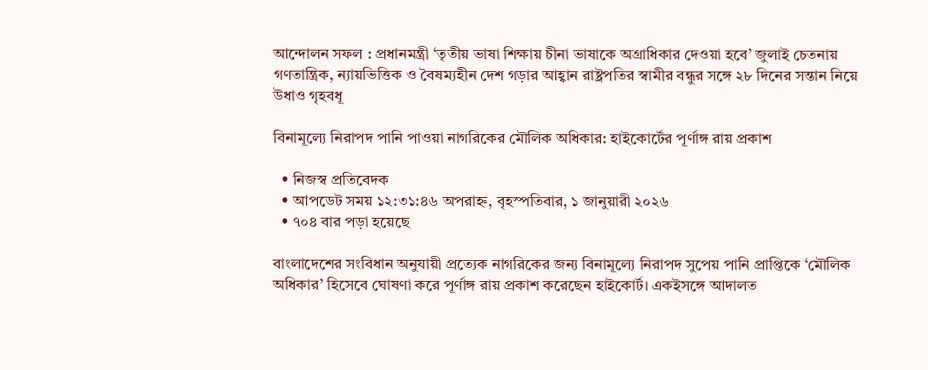আন্দোলন সফল : প্রধানমন্ত্রী ‘তৃতীয় ভাষা শিক্ষায় চীনা ভাষাকে অগ্রাধিকার দেওয়া হবে’ জুলাই চেতনায় গণতান্ত্রিক, ন্যায়ভিত্তিক ও বৈষম্যহীন দেশ গড়ার আহ্বান রাষ্ট্রপতির স্বামীর বন্ধুর সঙ্গে ২৮ দিনের সন্তান নিয়ে উধাও গৃহবধূ

বিনামূল্যে নিরাপদ পানি পাওয়া নাগরিকের মৌলিক অধিকার: হাইকোর্টের পূর্ণাঙ্গ রায় প্রকাশ

  • নিজস্ব প্রতিবেদক
  • আপডেট সময় ১২:৩১:৪৬ অপরাহ্ন, বৃহস্পতিবার, ১ জানুয়ারী ২০২৬
  • ৭০৪ বার পড়া হয়েছে

বাংলাদেশের সংবিধান অনুযায়ী প্রত্যেক নাগরিকের জন্য বিনামূল্যে নিরাপদ সুপেয় পানি প্রাপ্তিকে ‘মৌলিক অধিকার’ হিসেবে ঘোষণা করে পূর্ণাঙ্গ রায় প্রকাশ করেছেন হাইকোর্ট। একইসঙ্গে আদালত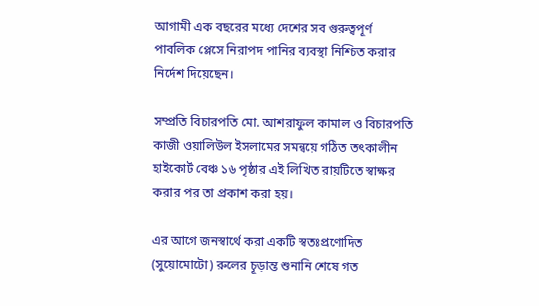আগামী এক বছরের মধ্যে দেশের সব গুরুত্বপূর্ণ পাবলিক প্লেসে নিরাপদ পানির ব্যবস্থা নিশ্চিত করার নির্দেশ দিয়েছেন।

সম্প্রতি বিচারপতি মো. আশরাফুল কামাল ও বিচারপতি কাজী ওয়ালিউল ইসলামের সমন্বয়ে গঠিত তৎকালীন হাইকোর্ট বেঞ্চ ১৬ পৃষ্ঠার এই লিখিত রায়টিতে স্বাক্ষর করার পর তা প্রকাশ করা হয়।

এর আগে জনস্বার্থে করা একটি স্বতঃপ্রণোদিত (সুয়োমোটো) রুলের চূড়ান্ত শুনানি শেষে গত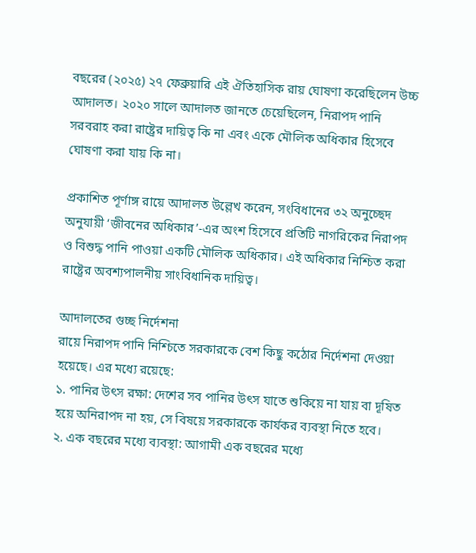বছরের (২০২৫) ২৭ ফেব্রুয়ারি এই ঐতিহাসিক রায় ঘোষণা করেছিলেন উচ্চ আদালত। ২০২০ সালে আদালত জানতে চেয়েছিলেন, নিরাপদ পানি সরবরাহ করা রাষ্ট্রের দায়িত্ব কি না এবং একে মৌলিক অধিকার হিসেবে ঘোষণা করা যায় কি না।

প্রকাশিত পূর্ণাঙ্গ রায়ে আদালত উল্লেখ করেন, সংবিধানের ৩২ অনুচ্ছেদ অনুযায়ী ‘জীবনের অধিকার’-এর অংশ হিসেবে প্রতিটি নাগরিকের নিরাপদ ও বিশুদ্ধ পানি পাওয়া একটি মৌলিক অধিকার। এই অধিকার নিশ্চিত করা রাষ্ট্রের অবশ্যপালনীয় সাংবিধানিক দায়িত্ব।

আদালতের গুচ্ছ নির্দেশনা
রায়ে নিরাপদ পানি নিশ্চিতে সরকারকে বেশ কিছু কঠোর নির্দেশনা দেওয়া হয়েছে। এর মধ্যে রয়েছে:
১. পানির উৎস রক্ষা: দেশের সব পানির উৎস যাতে শুকিয়ে না যায় বা দূষিত হয়ে অনিরাপদ না হয়, সে বিষয়ে সরকারকে কার্যকর ব্যবস্থা নিতে হবে।
২. এক বছরের মধ্যে ব্যবস্থা: আগামী এক বছরের মধ্যে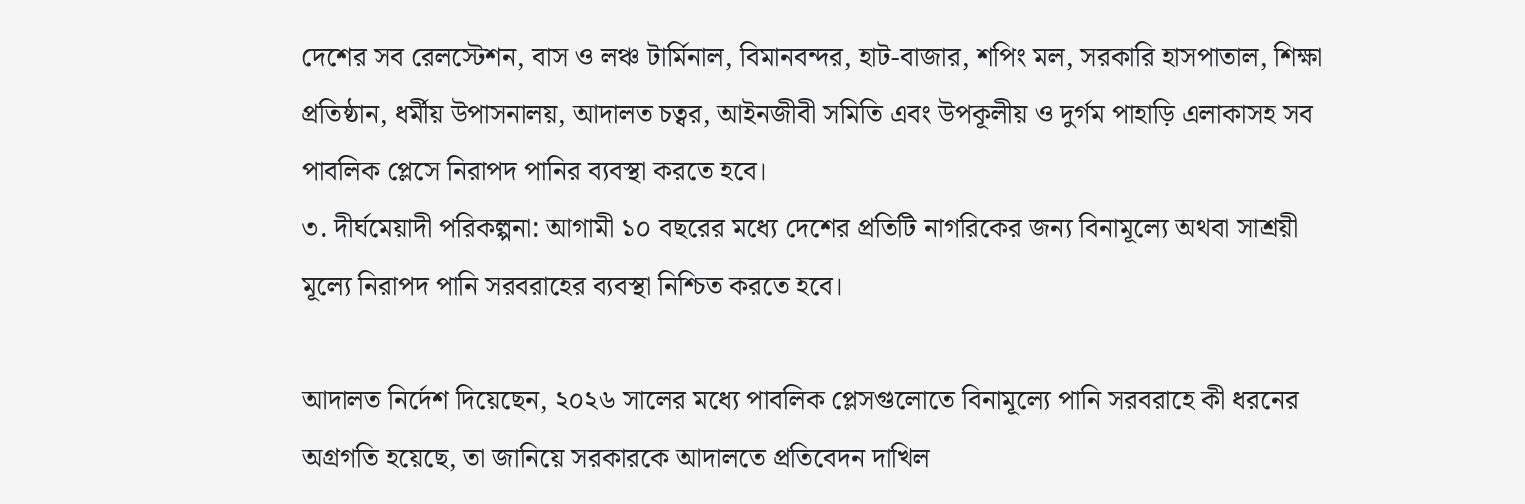দেশের সব রেলস্টেশন, বাস ও লঞ্চ টার্মিনাল, বিমানবন্দর, হাট-বাজার, শপিং মল, সরকারি হাসপাতাল, শিক্ষা প্রতিষ্ঠান, ধর্মীয় উপাসনালয়, আদালত চত্বর, আইনজীবী সমিতি এবং উপকূলীয় ও দুর্গম পাহাড়ি এলাকাসহ সব পাবলিক প্লেসে নিরাপদ পানির ব্যবস্থা করতে হবে।
৩. দীর্ঘমেয়াদী পরিকল্পনা: আগামী ১০ বছরের মধ্যে দেশের প্রতিটি নাগরিকের জন্য বিনামূল্যে অথবা সাশ্রয়ী মূল্যে নিরাপদ পানি সরবরাহের ব্যবস্থা নিশ্চিত করতে হবে।

আদালত নির্দেশ দিয়েছেন, ২০২৬ সালের মধ্যে পাবলিক প্লেসগুলোতে বিনামূল্যে পানি সরবরাহে কী ধরনের অগ্রগতি হয়েছে, তা জানিয়ে সরকারকে আদালতে প্রতিবেদন দাখিল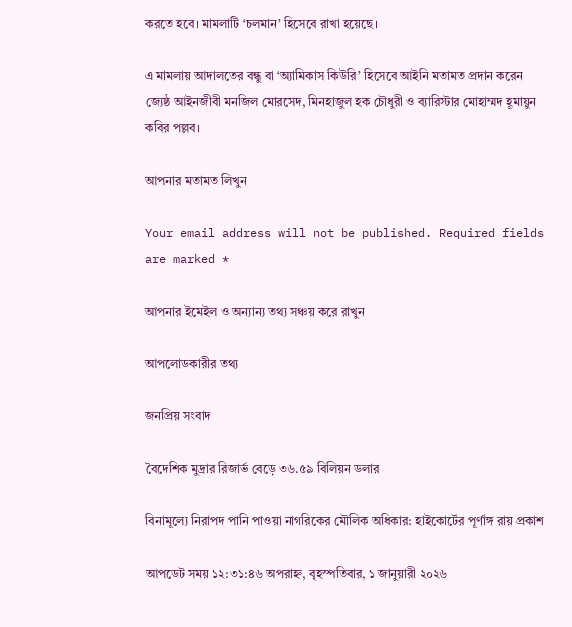করতে হবে। মামলাটি ‘চলমান’ হিসেবে রাখা হয়েছে।

এ মামলায় আদালতের বন্ধু বা ‘অ্যামিকাস কিউরি’ হিসেবে আইনি মতামত প্রদান করেন জ্যেষ্ঠ আইনজীবী মনজিল মোরসেদ, মিনহাজুল হক চৌধুরী ও ব্যারিস্টার মোহাম্মদ হূমায়ুন কবির পল্লব।

আপনার মতামত লিখুন

Your email address will not be published. Required fields are marked *

আপনার ইমেইল ও অন্যান্য তথ্য সঞ্চয় করে রাখুন

আপলোডকারীর তথ্য

জনপ্রিয় সংবাদ

বৈদেশিক মুদ্রার রিজার্ভ বেড়ে ৩৬.৫৯ বিলিয়ন ডলার

বিনামূল্যে নিরাপদ পানি পাওয়া নাগরিকের মৌলিক অধিকার: হাইকোর্টের পূর্ণাঙ্গ রায় প্রকাশ

আপডেট সময় ১২:৩১:৪৬ অপরাহ্ন, বৃহস্পতিবার, ১ জানুয়ারী ২০২৬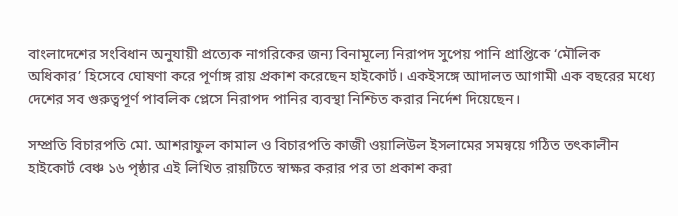বাংলাদেশের সংবিধান অনুযায়ী প্রত্যেক নাগরিকের জন্য বিনামূল্যে নিরাপদ সুপেয় পানি প্রাপ্তিকে ‘মৌলিক অধিকার’ হিসেবে ঘোষণা করে পূর্ণাঙ্গ রায় প্রকাশ করেছেন হাইকোর্ট। একইসঙ্গে আদালত আগামী এক বছরের মধ্যে দেশের সব গুরুত্বপূর্ণ পাবলিক প্লেসে নিরাপদ পানির ব্যবস্থা নিশ্চিত করার নির্দেশ দিয়েছেন।

সম্প্রতি বিচারপতি মো. আশরাফুল কামাল ও বিচারপতি কাজী ওয়ালিউল ইসলামের সমন্বয়ে গঠিত তৎকালীন হাইকোর্ট বেঞ্চ ১৬ পৃষ্ঠার এই লিখিত রায়টিতে স্বাক্ষর করার পর তা প্রকাশ করা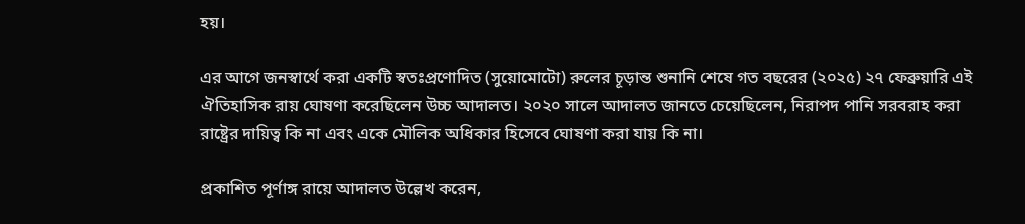হয়।

এর আগে জনস্বার্থে করা একটি স্বতঃপ্রণোদিত (সুয়োমোটো) রুলের চূড়ান্ত শুনানি শেষে গত বছরের (২০২৫) ২৭ ফেব্রুয়ারি এই ঐতিহাসিক রায় ঘোষণা করেছিলেন উচ্চ আদালত। ২০২০ সালে আদালত জানতে চেয়েছিলেন, নিরাপদ পানি সরবরাহ করা রাষ্ট্রের দায়িত্ব কি না এবং একে মৌলিক অধিকার হিসেবে ঘোষণা করা যায় কি না।

প্রকাশিত পূর্ণাঙ্গ রায়ে আদালত উল্লেখ করেন,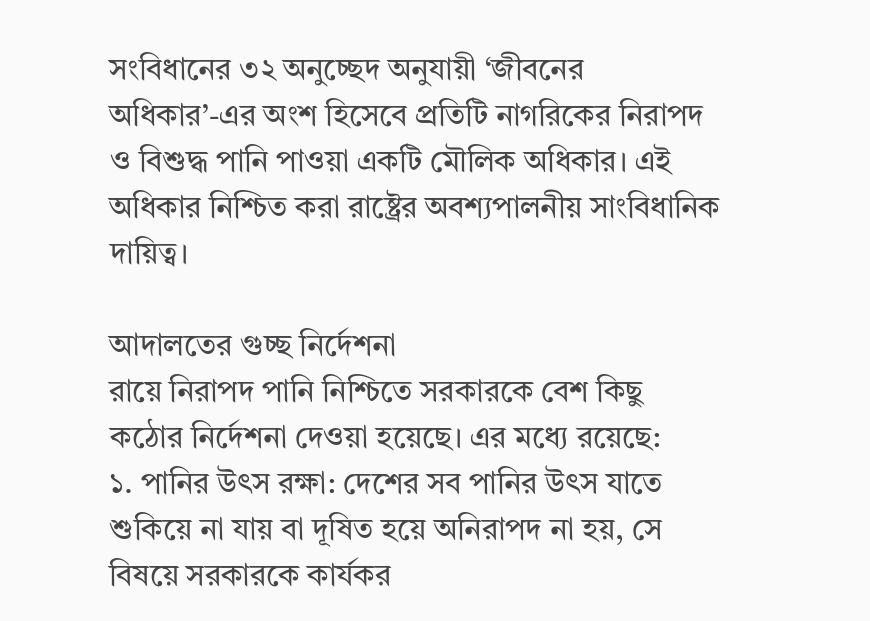সংবিধানের ৩২ অনুচ্ছেদ অনুযায়ী ‘জীবনের অধিকার’-এর অংশ হিসেবে প্রতিটি নাগরিকের নিরাপদ ও বিশুদ্ধ পানি পাওয়া একটি মৌলিক অধিকার। এই অধিকার নিশ্চিত করা রাষ্ট্রের অবশ্যপালনীয় সাংবিধানিক দায়িত্ব।

আদালতের গুচ্ছ নির্দেশনা
রায়ে নিরাপদ পানি নিশ্চিতে সরকারকে বেশ কিছু কঠোর নির্দেশনা দেওয়া হয়েছে। এর মধ্যে রয়েছে:
১. পানির উৎস রক্ষা: দেশের সব পানির উৎস যাতে শুকিয়ে না যায় বা দূষিত হয়ে অনিরাপদ না হয়, সে বিষয়ে সরকারকে কার্যকর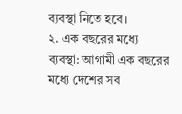ব্যবস্থা নিতে হবে।
২. এক বছরের মধ্যে ব্যবস্থা: আগামী এক বছরের মধ্যে দেশের সব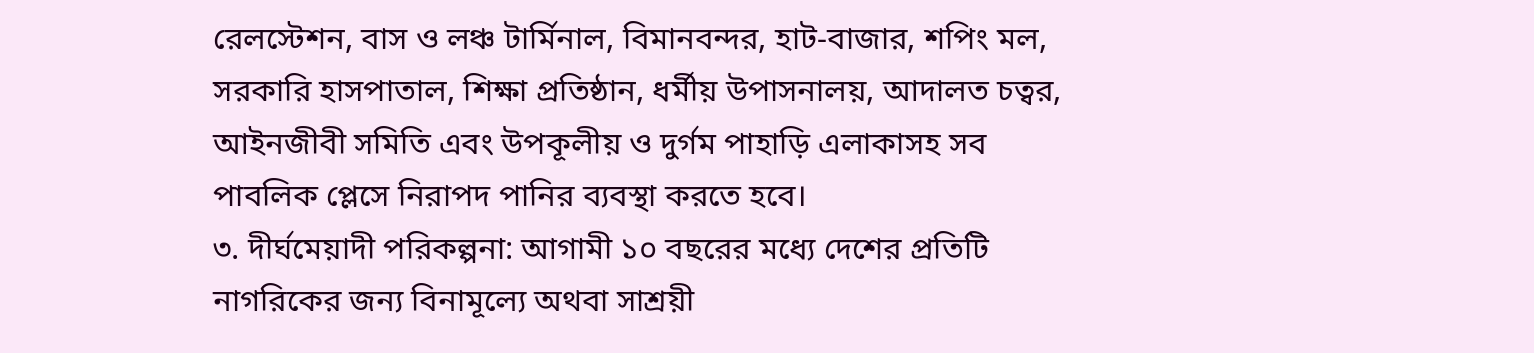রেলস্টেশন, বাস ও লঞ্চ টার্মিনাল, বিমানবন্দর, হাট-বাজার, শপিং মল, সরকারি হাসপাতাল, শিক্ষা প্রতিষ্ঠান, ধর্মীয় উপাসনালয়, আদালত চত্বর, আইনজীবী সমিতি এবং উপকূলীয় ও দুর্গম পাহাড়ি এলাকাসহ সব পাবলিক প্লেসে নিরাপদ পানির ব্যবস্থা করতে হবে।
৩. দীর্ঘমেয়াদী পরিকল্পনা: আগামী ১০ বছরের মধ্যে দেশের প্রতিটি নাগরিকের জন্য বিনামূল্যে অথবা সাশ্রয়ী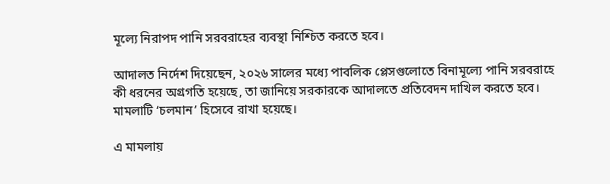মূল্যে নিরাপদ পানি সরবরাহের ব্যবস্থা নিশ্চিত করতে হবে।

আদালত নির্দেশ দিয়েছেন, ২০২৬ সালের মধ্যে পাবলিক প্লেসগুলোতে বিনামূল্যে পানি সরবরাহে কী ধরনের অগ্রগতি হয়েছে, তা জানিয়ে সরকারকে আদালতে প্রতিবেদন দাখিল করতে হবে। মামলাটি ‘চলমান’ হিসেবে রাখা হয়েছে।

এ মামলায়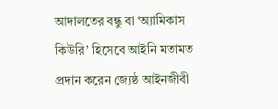আদালতের বন্ধু বা ‘অ্যামিকাস কিউরি’ হিসেবে আইনি মতামত প্রদান করেন জ্যেষ্ঠ আইনজীবী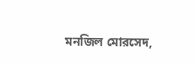মনজিল মোরসেদ,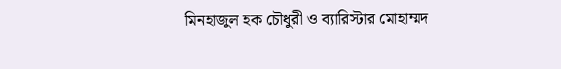মিনহাজুল হক চৌধুরী ও ব্যারিস্টার মোহাম্মদ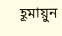হূমায়ুন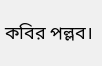কবির পল্লব।